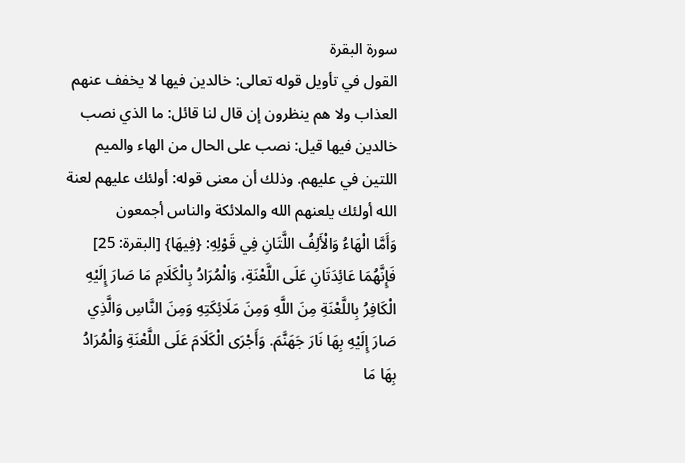سورة البقرة
القول في تأويل قوله تعالى: خالدين فيها لا يخفف عنهم العذاب ولا هم ينظرون إن قال لنا قائل: ما الذي نصب خالدين فيها قيل: نصب على الحال من الهاء والميم اللتين في عليهم. وذلك أن معنى قوله: أولئك عليهم لعنة الله أولئك يلعنهم الله والملائكة والناس أجمعون
وَأَمَّا الْهَاءُ وَالْأَلِفُ اللَّتَانِ فِي قَوْلِهِ: {فِيهَا} [البقرة: 25] فَإِنَّهُمَا عَائِدَتَانِ عَلَى اللَّعْنَةِ، وَالْمُرَادُ بِالْكَلَامِ مَا صَارَ إِلَيْهِ الْكَافِرُ بِاللَّعْنَةِ مِنَ اللَّهِ وَمِنَ مَلَائِكَتِهِ وَمِنَ النَّاسِ وَالَّذِي صَارَ إِلَيْهِ بِهَا نَارَ جَهَنَّمَ. وَأَجْرَى الْكَلَامَ عَلَى اللَّعْنَةِ وَالْمُرَادُ بِهَا مَا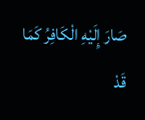صَارَ إِلَيْهِ الْكَافِرُ كَمَا قَدْ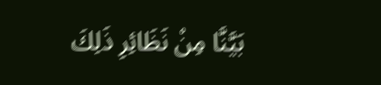بَيَّنَّا مِنْ نَظَائِرِ ذَلِكَ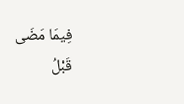فِيمَا مَضَى قَبْلُ